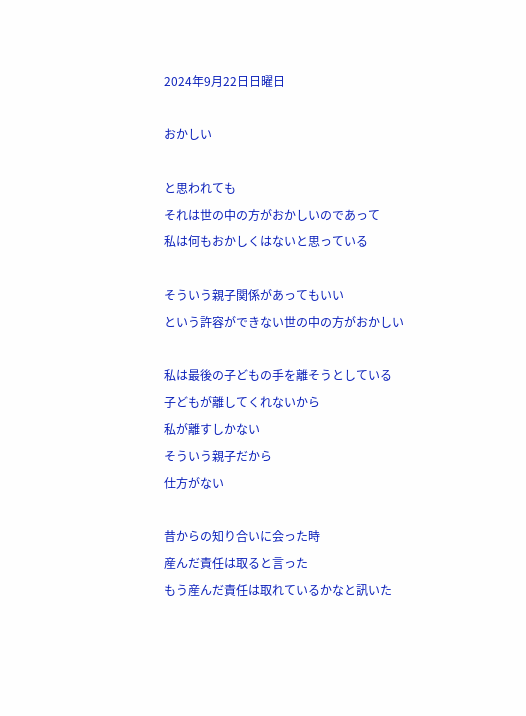2024年9月22日日曜日

おかしい

と思われても
それは世の中の方がおかしいのであって
私は何もおかしくはないと思っている

そういう親子関係があってもいい
という許容ができない世の中の方がおかしい

私は最後の子どもの手を離そうとしている
子どもが離してくれないから
私が離すしかない
そういう親子だから
仕方がない

昔からの知り合いに会った時
産んだ責任は取ると言った
もう産んだ責任は取れているかなと訊いた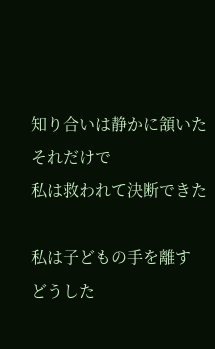知り合いは静かに頷いた
それだけで
私は救われて決断できた

私は子どもの手を離す
どうした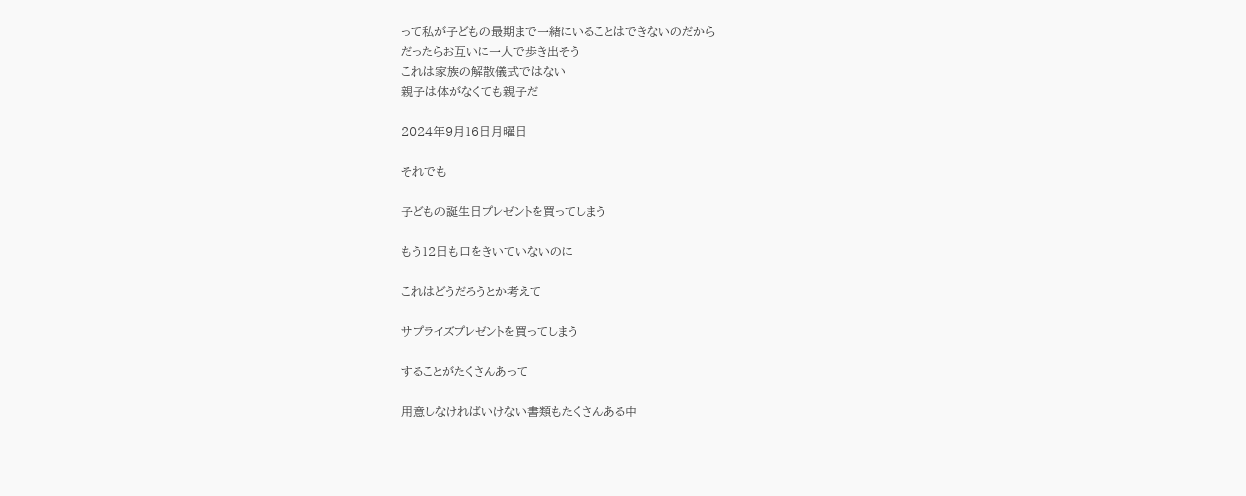って私が子どもの最期まで一緒にいることはできないのだから
だったらお互いに一人で歩き出そう
これは家族の解散儀式ではない
親子は体がなくても親子だ

2024年9月16日月曜日

それでも

子どもの誕生日プレゼントを買ってしまう

もう12日も口をきいていないのに

これはどうだろうとか考えて

サプライズプレゼントを買ってしまう

することがたくさんあって

用意しなければいけない書類もたくさんある中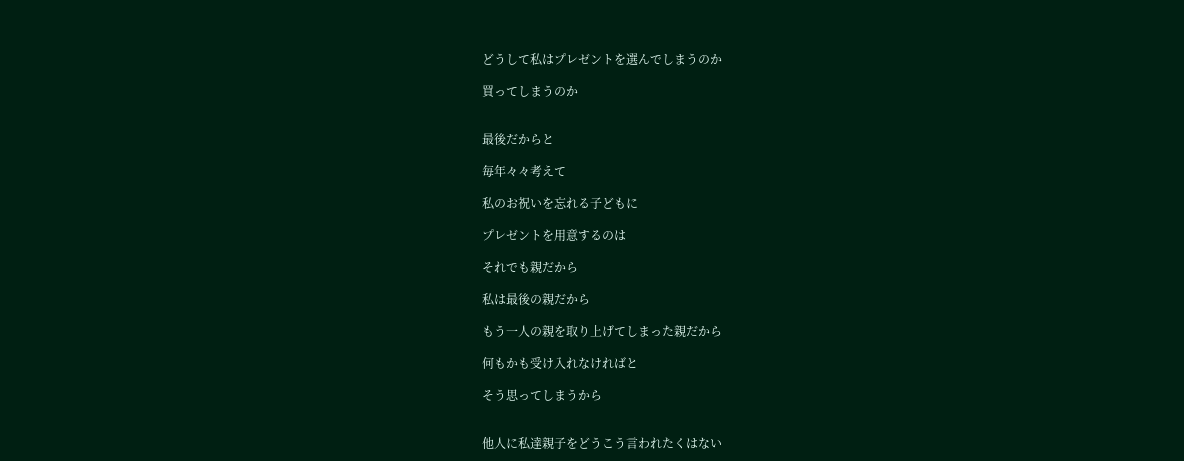どうして私はプレゼントを選んでしまうのか

買ってしまうのか


最後だからと

毎年々々考えて

私のお祝いを忘れる子どもに

プレゼントを用意するのは

それでも親だから

私は最後の親だから

もう一人の親を取り上げてしまった親だから

何もかも受け入れなければと

そう思ってしまうから


他人に私達親子をどうこう言われたくはない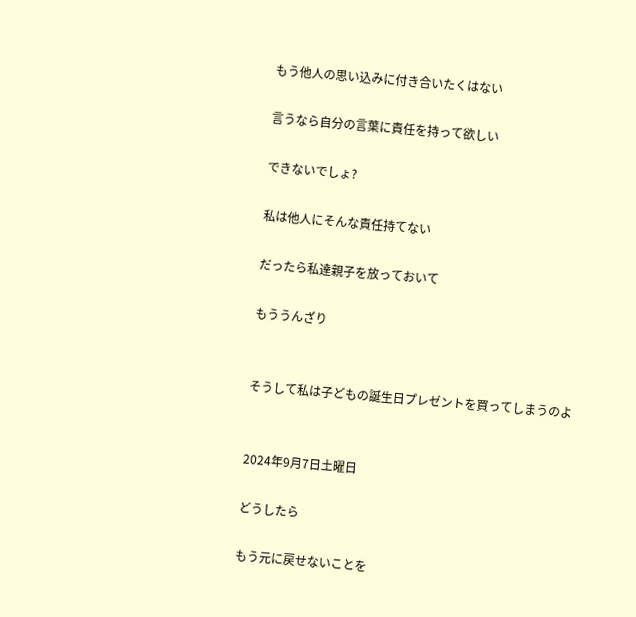もう他人の思い込みに付き合いたくはない

言うなら自分の言葉に責任を持って欲しい

できないでしょ?

私は他人にそんな責任持てない

だったら私達親子を放っておいて

もううんざり


そうして私は子どもの誕生日プレゼントを買ってしまうのよ


2024年9月7日土曜日

どうしたら

もう元に戻せないことを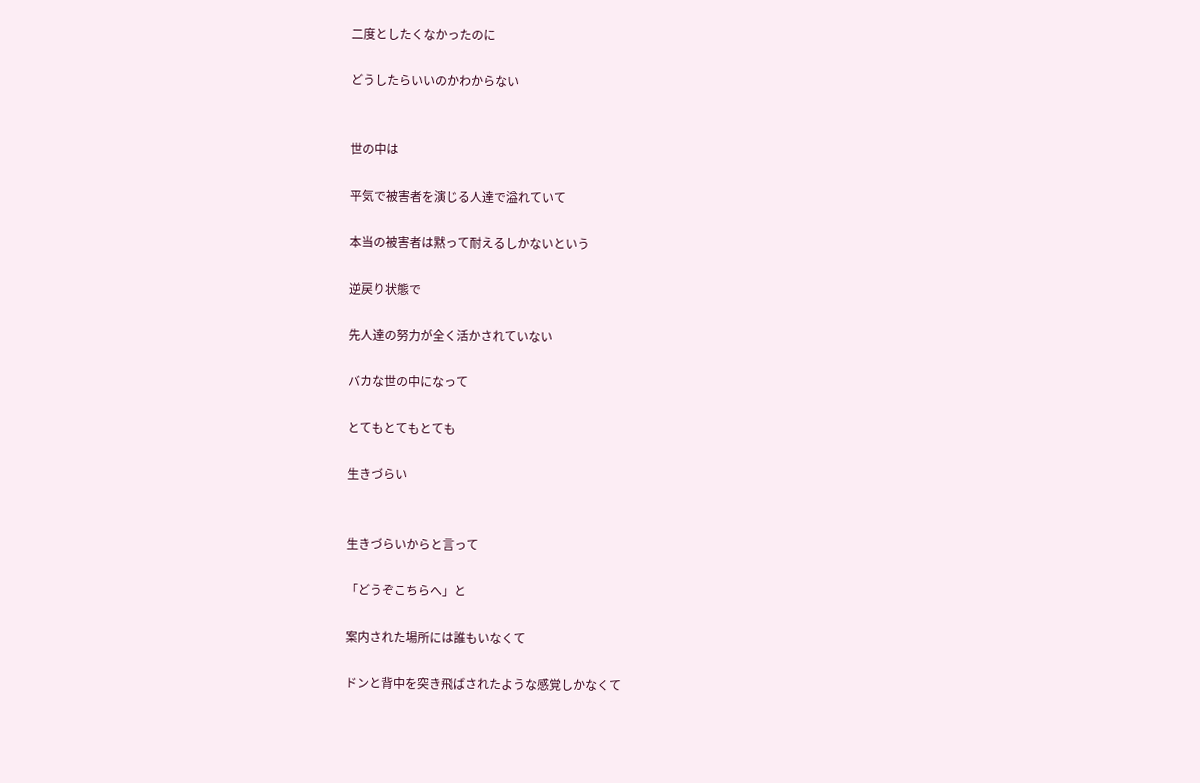二度としたくなかったのに

どうしたらいいのかわからない


世の中は

平気で被害者を演じる人達で溢れていて

本当の被害者は黙って耐えるしかないという

逆戻り状態で

先人達の努力が全く活かされていない

バカな世の中になって

とてもとてもとても

生きづらい


生きづらいからと言って

「どうぞこちらへ」と

案内された場所には誰もいなくて

ドンと背中を突き飛ばされたような感覚しかなくて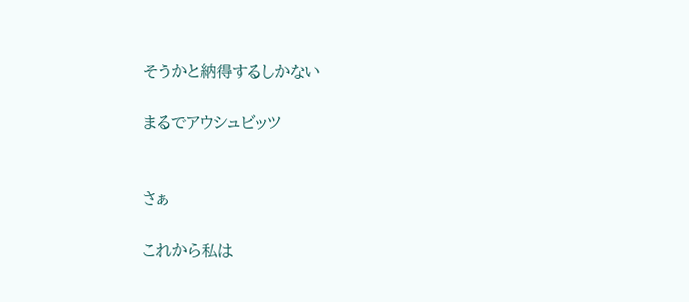そうかと納得するしかない

まるでアウシュビッツ


さぁ

これから私は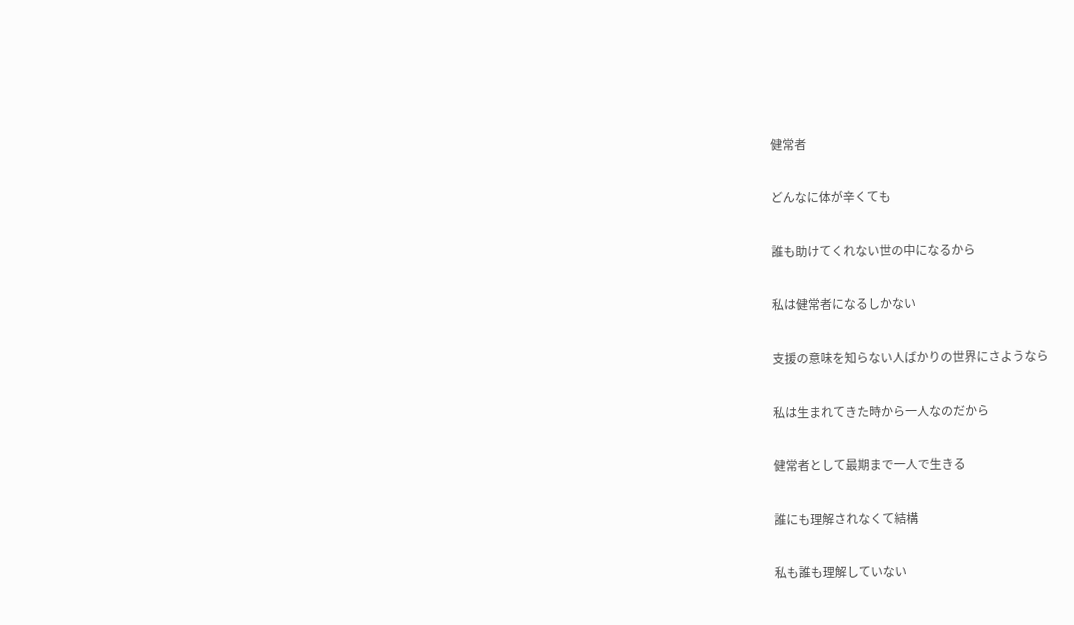健常者

どんなに体が辛くても

誰も助けてくれない世の中になるから

私は健常者になるしかない

支援の意味を知らない人ばかりの世界にさようなら

私は生まれてきた時から一人なのだから

健常者として最期まで一人で生きる

誰にも理解されなくて結構

私も誰も理解していない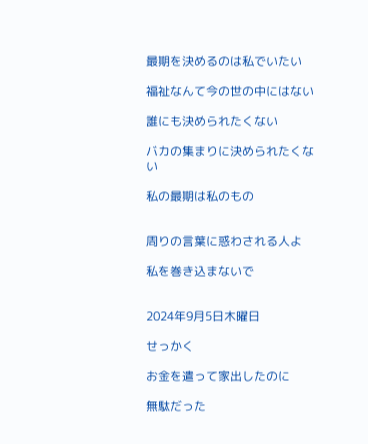最期を決めるのは私でいたい

福祉なんて今の世の中にはない

誰にも決められたくない

バカの集まりに決められたくない

私の最期は私のもの


周りの言葉に惑わされる人よ

私を巻き込まないで


2024年9月5日木曜日

せっかく

お金を遣って家出したのに

無駄だった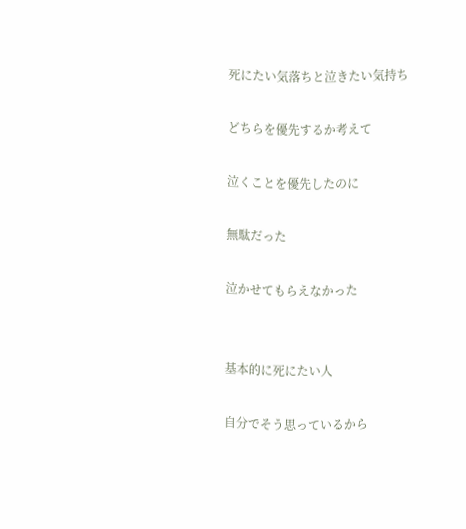死にたい気落ちと泣きたい気持ち

どちらを優先するか考えて

泣くことを優先したのに

無駄だった

泣かせてもらえなかった


基本的に死にたい人

自分でそう思っているから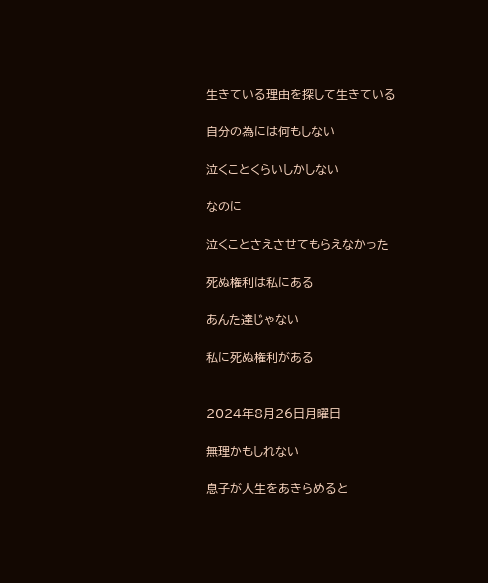生きている理由を探して生きている

自分の為には何もしない

泣くことくらいしかしない

なのに

泣くことさえさせてもらえなかった

死ぬ権利は私にある

あんた達じゃない

私に死ぬ権利がある


2024年8月26日月曜日

無理かもしれない

息子が人生をあきらめると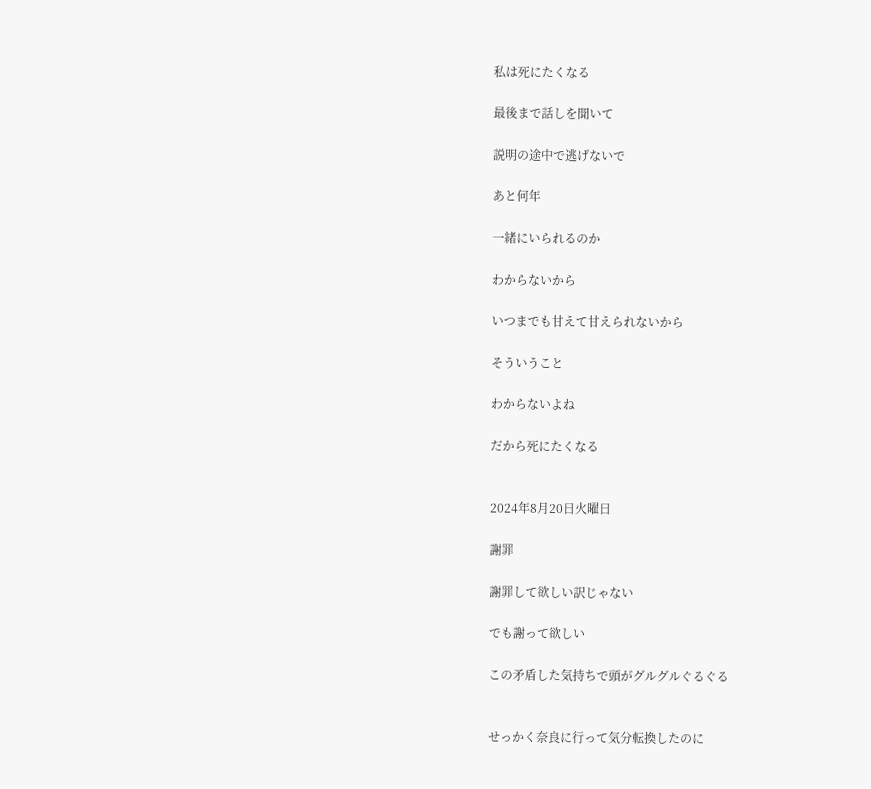私は死にたくなる

最後まで話しを聞いて

説明の途中で逃げないで

あと何年

一緒にいられるのか

わからないから

いつまでも甘えて甘えられないから

そういうこと

わからないよね

だから死にたくなる


2024年8月20日火曜日

謝罪

謝罪して欲しい訳じゃない

でも謝って欲しい

この矛盾した気持ちで頭がグルグルぐるぐる


せっかく奈良に行って気分転換したのに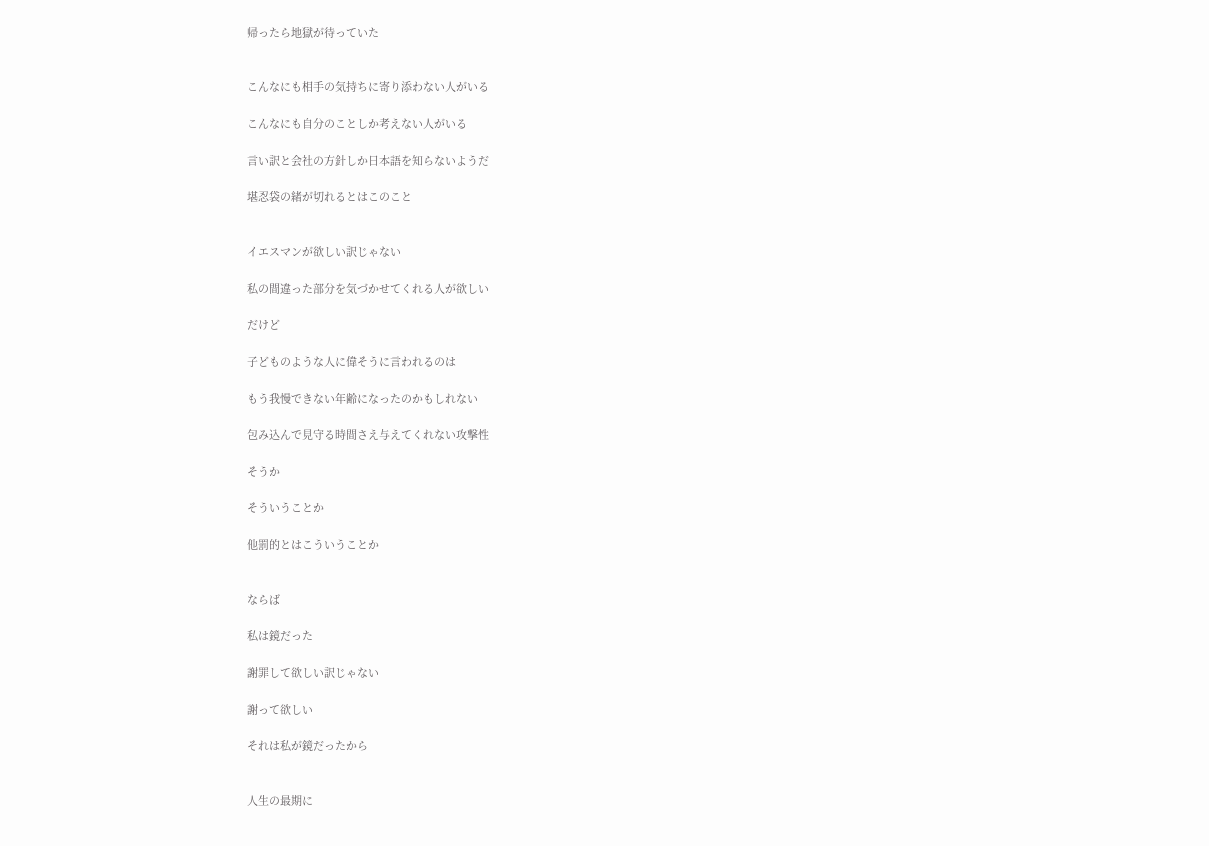帰ったら地獄が待っていた


こんなにも相手の気持ちに寄り添わない人がいる

こんなにも自分のことしか考えない人がいる

言い訳と会社の方針しか日本語を知らないようだ

堪忍袋の緒が切れるとはこのこと


イエスマンが欲しい訳じゃない

私の間違った部分を気づかせてくれる人が欲しい

だけど

子どものような人に偉そうに言われるのは

もう我慢できない年齢になったのかもしれない

包み込んで見守る時間さえ与えてくれない攻撃性

そうか

そういうことか

他罰的とはこういうことか


ならば

私は鏡だった

謝罪して欲しい訳じゃない

謝って欲しい

それは私が鏡だったから


人生の最期に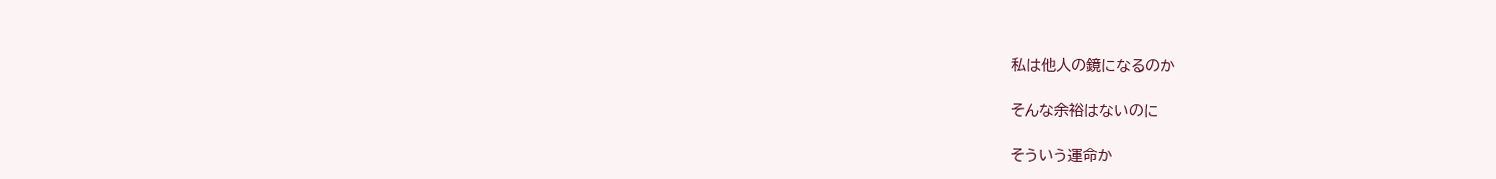私は他人の鏡になるのか

そんな余裕はないのに

そういう運命か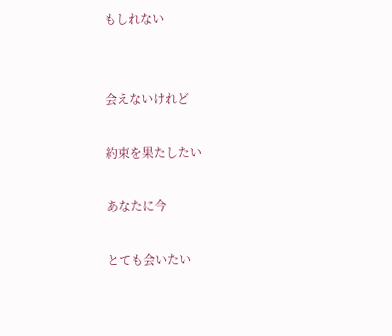もしれない


会えないけれど

約束を果たしたい

あなたに今

とても会いたい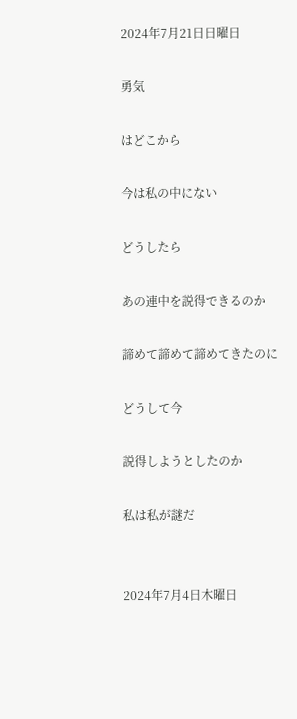2024年7月21日日曜日

勇気

はどこから

今は私の中にない

どうしたら

あの連中を説得できるのか

諦めて諦めて諦めてきたのに

どうして今

説得しようとしたのか

私は私が謎だ


2024年7月4日木曜日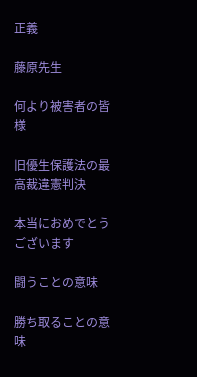正義

藤原先生

何より被害者の皆様

旧優生保護法の最高裁違憲判決

本当におめでとうございます

闘うことの意味

勝ち取ることの意味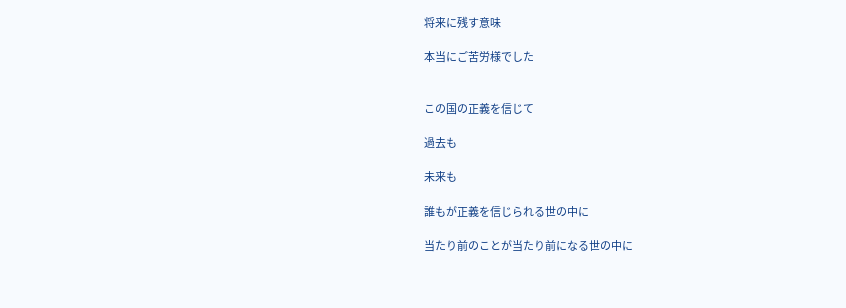将来に残す意味

本当にご苦労様でした


この国の正義を信じて

過去も

未来も

誰もが正義を信じられる世の中に

当たり前のことが当たり前になる世の中に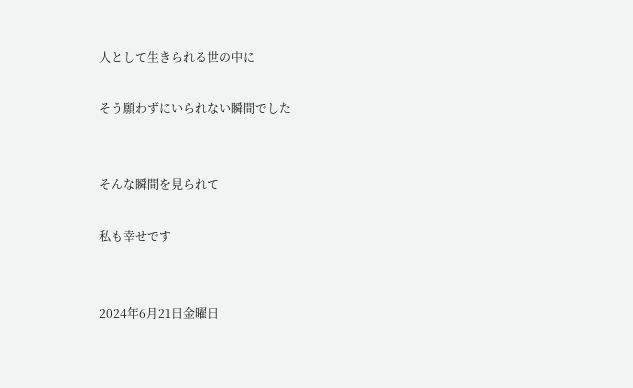人として生きられる世の中に

そう願わずにいられない瞬間でした


そんな瞬間を見られて

私も幸せです


2024年6月21日金曜日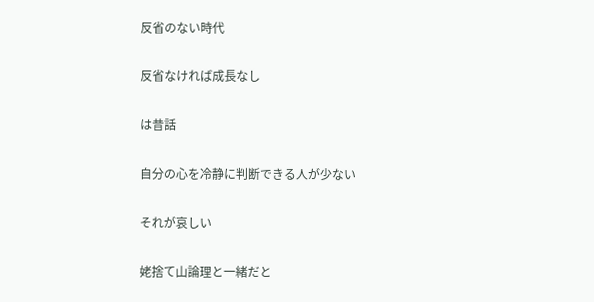反省のない時代

反省なければ成長なし

は昔話

自分の心を冷静に判断できる人が少ない

それが哀しい

姥捨て山論理と一緒だと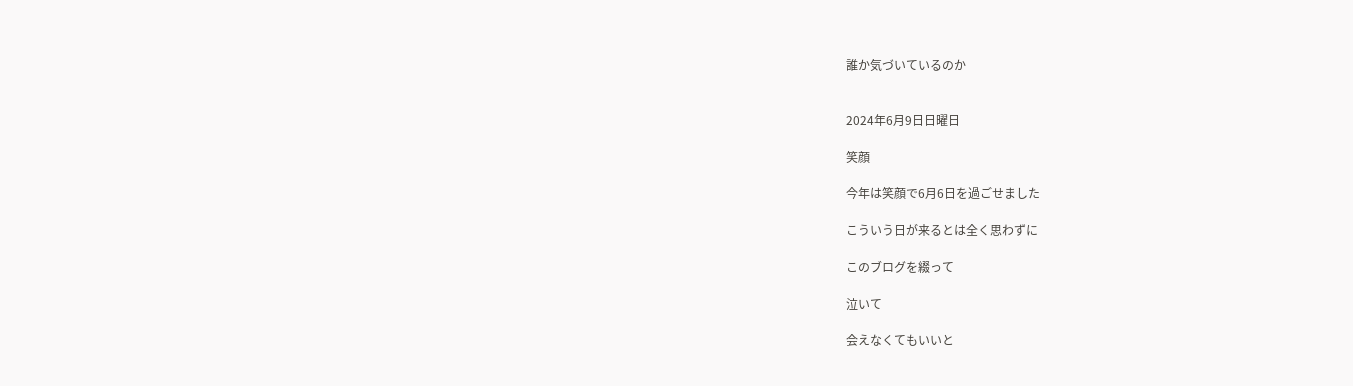誰か気づいているのか


2024年6月9日日曜日

笑顔

今年は笑顔で6月6日を過ごせました

こういう日が来るとは全く思わずに

このブログを綴って

泣いて

会えなくてもいいと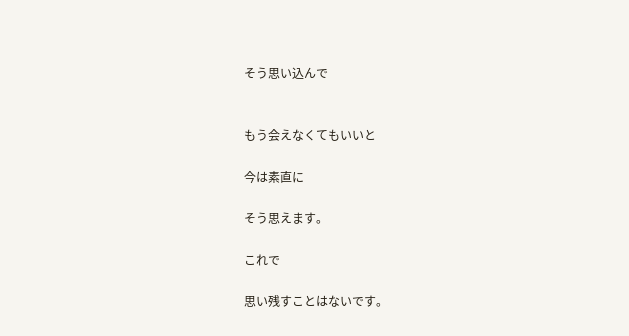そう思い込んで


もう会えなくてもいいと

今は素直に

そう思えます。

これで

思い残すことはないです。